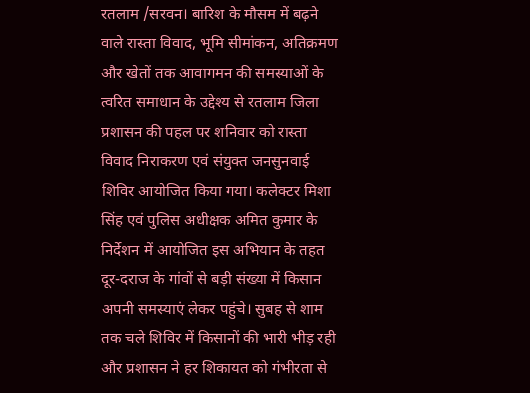रतलाम /सरवन। बारिश के मौसम में बढ़ने वाले रास्ता विवाद, भूमि सीमांकन, अतिक्रमण और खेतों तक आवागमन की समस्याओं के त्वरित समाधान के उद्देश्य से रतलाम जिला प्रशासन की पहल पर शनिवार को रास्ता विवाद निराकरण एवं संयुक्त जनसुनवाई शिविर आयोजित किया गया। कलेक्टर मिशा सिंह एवं पुलिस अधीक्षक अमित कुमार के निर्देशन में आयोजित इस अभियान के तहत दूर-दराज के गांवों से बड़ी संख्या में किसान अपनी समस्याएं लेकर पहुंचे। सुबह से शाम तक चले शिविर में किसानों की भारी भीड़ रही और प्रशासन ने हर शिकायत को गंभीरता से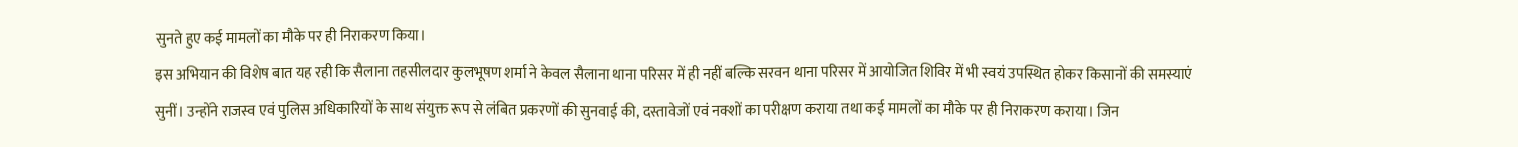सुनते हुए कई मामलों का मौके पर ही निराकरण किया।
इस अभियान की विशेष बात यह रही कि सैलाना तहसीलदार कुलभूषण शर्मा ने केवल सैलाना थाना परिसर में ही नहीं बल्कि सरवन थाना परिसर में आयोजित शिविर में भी स्वयं उपस्थित होकर किसानों की समस्याएं सुनीं। उन्होंने राजस्व एवं पुलिस अधिकारियों के साथ संयुक्त रूप से लंबित प्रकरणों की सुनवाई की, दस्तावेजों एवं नक्शों का परीक्षण कराया तथा कई मामलों का मौके पर ही निराकरण कराया। जिन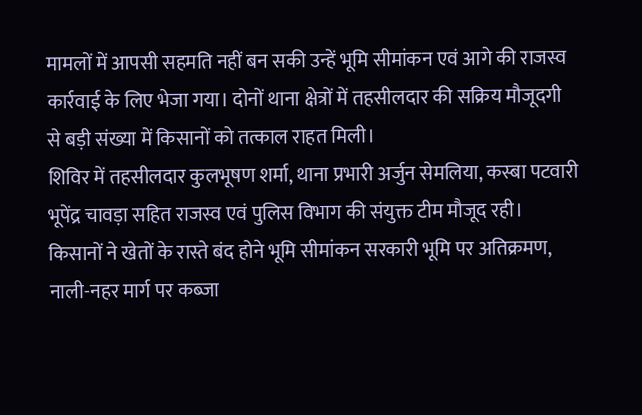मामलों में आपसी सहमति नहीं बन सकी उन्हें भूमि सीमांकन एवं आगे की राजस्व कार्रवाई के लिए भेजा गया। दोनों थाना क्षेत्रों में तहसीलदार की सक्रिय मौजूदगी से बड़ी संख्या में किसानों को तत्काल राहत मिली।
शिविर में तहसीलदार कुलभूषण शर्मा, थाना प्रभारी अर्जुन सेमलिया, कस्बा पटवारी भूपेंद्र चावड़ा सहित राजस्व एवं पुलिस विभाग की संयुक्त टीम मौजूद रही। किसानों ने खेतों के रास्ते बंद होने भूमि सीमांकन सरकारी भूमि पर अतिक्रमण, नाली-नहर मार्ग पर कब्जा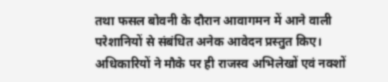तथा फसल बोवनी के दौरान आवागमन में आने वाली परेशानियों से संबंधित अनेक आवेदन प्रस्तुत किए।
अधिकारियों ने मौके पर ही राजस्व अभिलेखों एवं नक्शों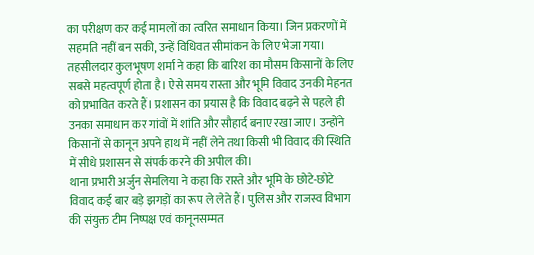का परीक्षण कर कई मामलों का त्वरित समाधान किया। जिन प्रकरणों में सहमति नहीं बन सकी, उन्हें विधिवत सीमांकन के लिए भेजा गया।
तहसीलदार कुलभूषण शर्मा ने कहा कि बारिश का मौसम किसानों के लिए सबसे महत्वपूर्ण होता है। ऐसे समय रास्ता और भूमि विवाद उनकी मेहनत को प्रभावित करते हैं। प्रशासन का प्रयास है कि विवाद बढ़ने से पहले ही उनका समाधान कर गांवों में शांति और सौहार्द बनाए रखा जाए। उन्होंने किसानों से कानून अपने हाथ में नहीं लेने तथा किसी भी विवाद की स्थिति में सीधे प्रशासन से संपर्क करने की अपील की।
थाना प्रभारी अर्जुन सेमलिया ने कहा कि रास्ते और भूमि के छोटे-छोटे विवाद कई बार बड़े झगड़ों का रूप ले लेते हैं। पुलिस और राजस्व विभाग की संयुक्त टीम निष्पक्ष एवं कानूनसम्मत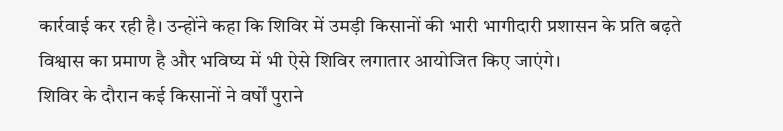कार्रवाई कर रही है। उन्होंने कहा कि शिविर में उमड़ी किसानों की भारी भागीदारी प्रशासन के प्रति बढ़ते विश्वास का प्रमाण है और भविष्य में भी ऐसे शिविर लगातार आयोजित किए जाएंगे।
शिविर के दौरान कई किसानों ने वर्षों पुराने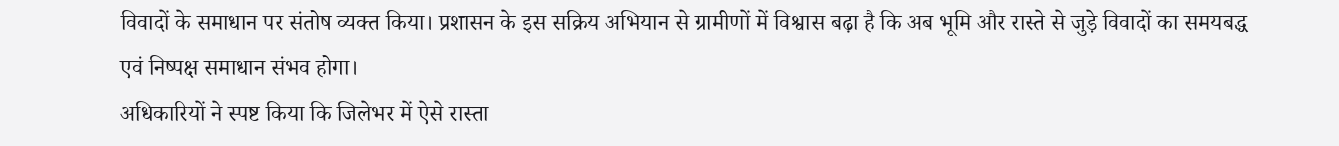विवादों के समाधान पर संतोष व्यक्त किया। प्रशासन के इस सक्रिय अभियान से ग्रामीणों में विश्वास बढ़ा है कि अब भूमि और रास्ते से जुड़े विवादों का समयबद्ध एवं निष्पक्ष समाधान संभव होगा।
अधिकारियों ने स्पष्ट किया कि जिलेभर में ऐसे रास्ता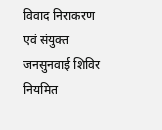विवाद निराकरण एवं संयुक्त जनसुनवाई शिविर नियमित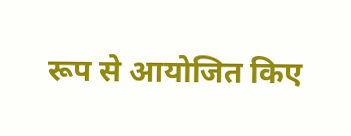रूप से आयोजित किए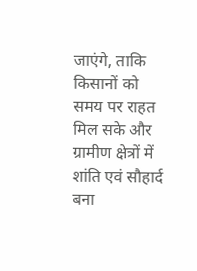जाएंगे, ताकि किसानों को समय पर राहत मिल सके और ग्रामीण क्षेत्रों में शांति एवं सौहार्द बना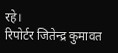रहे।
रिपोर्टर जितेन्द्र कुमावत